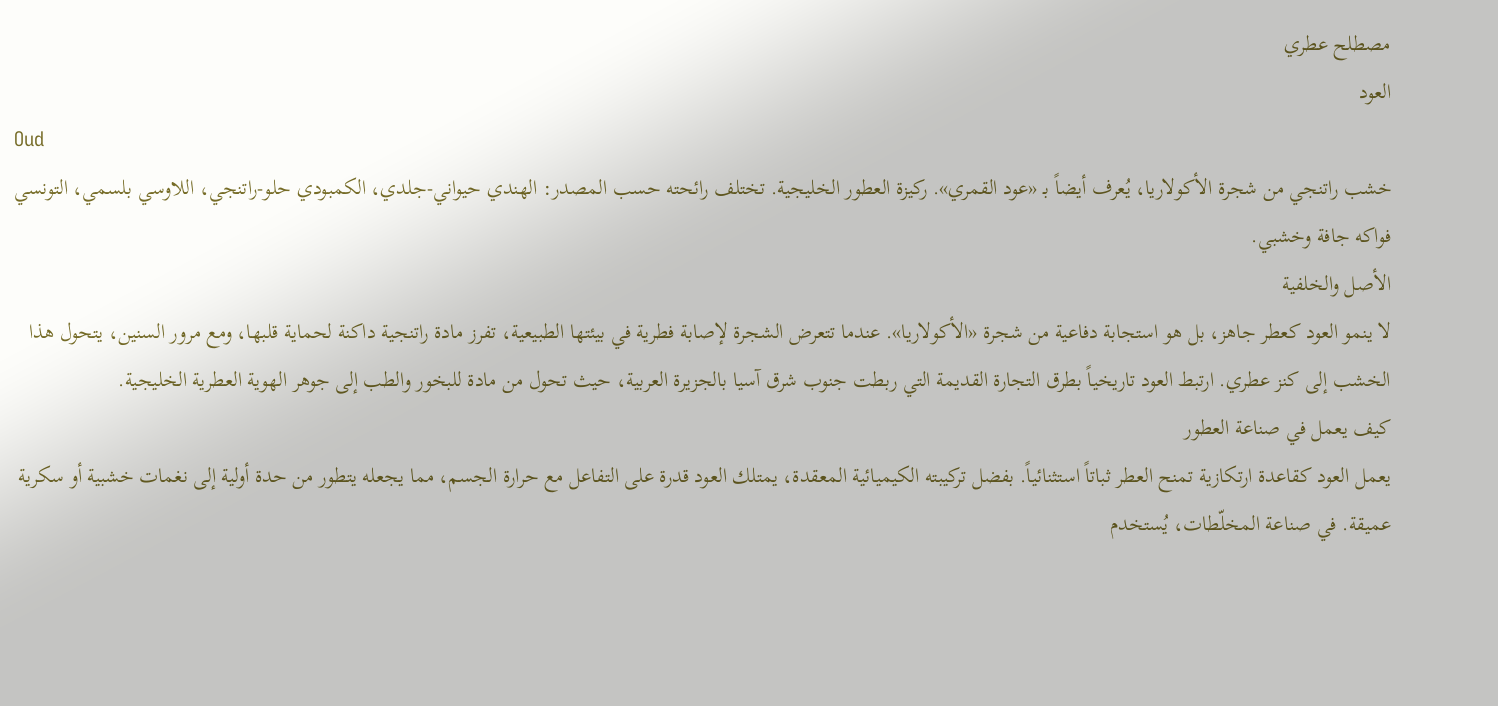مصطلح عطري
العود
Oud
خشب راتنجي من شجرة الأكولاريا، يُعرف أيضاً بـ «عود القمري». ركيزة العطور الخليجية. تختلف رائحته حسب المصدر: الهندي حيواني-جلدي، الكمبودي حلو-راتنجي، اللاوسي بلسمي، التونسي فواكه جافة وخشبي.
الأصل والخلفية
لا ينمو العود كعطر جاهز، بل هو استجابة دفاعية من شجرة «الأكولاريا». عندما تتعرض الشجرة لإصابة فطرية في بيئتها الطبيعية، تفرز مادة راتنجية داكنة لحماية قلبها، ومع مرور السنين، يتحول هذا الخشب إلى كنز عطري. ارتبط العود تاريخياً بطرق التجارة القديمة التي ربطت جنوب شرق آسيا بالجزيرة العربية، حيث تحول من مادة للبخور والطب إلى جوهر الهوية العطرية الخليجية.
كيف يعمل في صناعة العطور
يعمل العود كقاعدة ارتكازية تمنح العطر ثباتاً استثنائياً. بفضل تركيبته الكيميائية المعقدة، يمتلك العود قدرة على التفاعل مع حرارة الجسم، مما يجعله يتطور من حدة أولية إلى نغمات خشبية أو سكرية عميقة. في صناعة المخلّطات، يُستخدم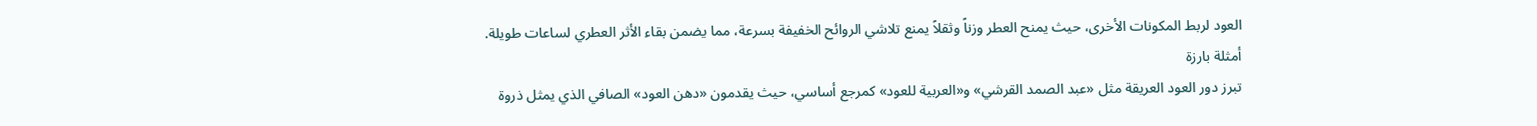العود لربط المكونات الأخرى، حيث يمنح العطر وزناً وثقلاً يمنع تلاشي الروائح الخفيفة بسرعة، مما يضمن بقاء الأثر العطري لساعات طويلة.
أمثلة بارزة
تبرز دور العود العريقة مثل «عبد الصمد القرشي» و«العربية للعود» كمرجع أساسي، حيث يقدمون «دهن العود» الصافي الذي يمثل ذروة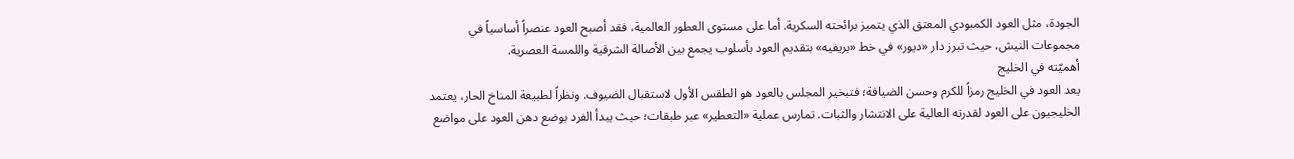الجودة، مثل العود الكمبودي المعتق الذي يتميز برائحته السكرية. أما على مستوى العطور العالمية، فقد أصبح العود عنصراً أساسياً في مجموعات النيش، حيث تبرز دار «ديور» في خط «بريفيه» بتقديم العود بأسلوب يجمع بين الأصالة الشرقية واللمسة العصرية.
أهميّته في الخليج
يعد العود في الخليج رمزاً للكرم وحسن الضيافة؛ فتبخير المجلس بالعود هو الطقس الأول لاستقبال الضيوف. ونظراً لطبيعة المناخ الحار، يعتمد الخليجيون على العود لقدرته العالية على الانتشار والثبات. تمارس عملية «التعطير» عبر طبقات؛ حيث يبدأ الفرد بوضع دهن العود على مواضع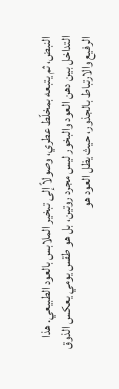النبض، ثم يتبعه بمخلّط عطري، وصولاً إلى تبخير الملابس بالعود الطبيعي. هذا التداخل بين دهن العود والبخور ليس مجرد روتين، بل هو طقس يومي يعكس الذوق الرفيع والارتباط بالجذور، حيث يظل العود هو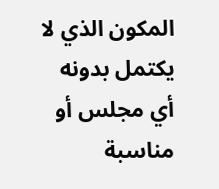المكون الذي لا يكتمل بدونه أي مجلس أو مناسبة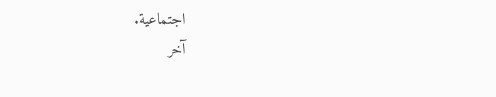اجتماعية.
آخر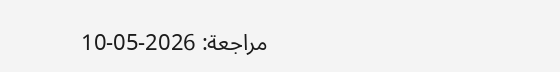مراجعة: 2026-05-10